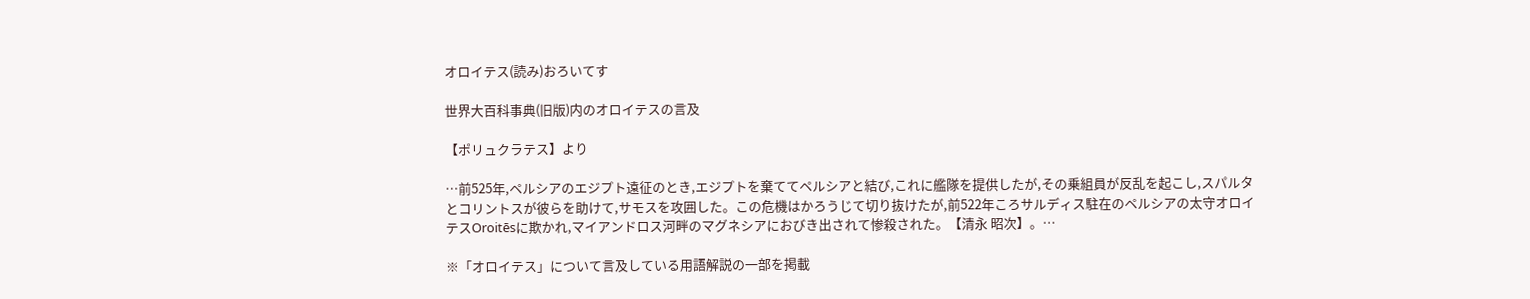オロイテス(読み)おろいてす

世界大百科事典(旧版)内のオロイテスの言及

【ポリュクラテス】より

…前525年,ペルシアのエジプト遠征のとき,エジプトを棄ててペルシアと結び,これに艦隊を提供したが,その乗組員が反乱を起こし,スパルタとコリントスが彼らを助けて,サモスを攻囲した。この危機はかろうじて切り抜けたが,前522年ころサルディス駐在のペルシアの太守オロイテスOroitēsに欺かれ,マイアンドロス河畔のマグネシアにおびき出されて惨殺された。【清永 昭次】。…

※「オロイテス」について言及している用語解説の一部を掲載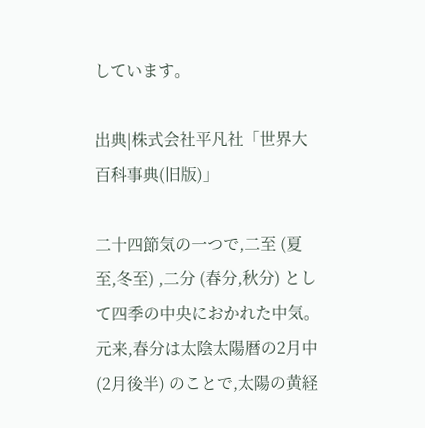しています。

出典|株式会社平凡社「世界大百科事典(旧版)」

二十四節気の一つで,二至 (夏至,冬至) ,二分 (春分,秋分) として四季の中央におかれた中気。元来,春分は太陰太陽暦の2月中 (2月後半) のことで,太陽の黄経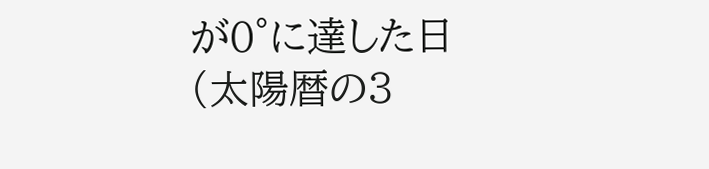が0°に達した日 (太陽暦の3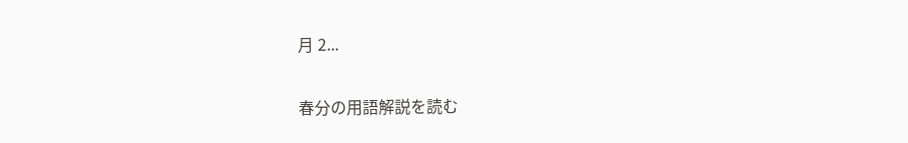月 2...

春分の用語解説を読む